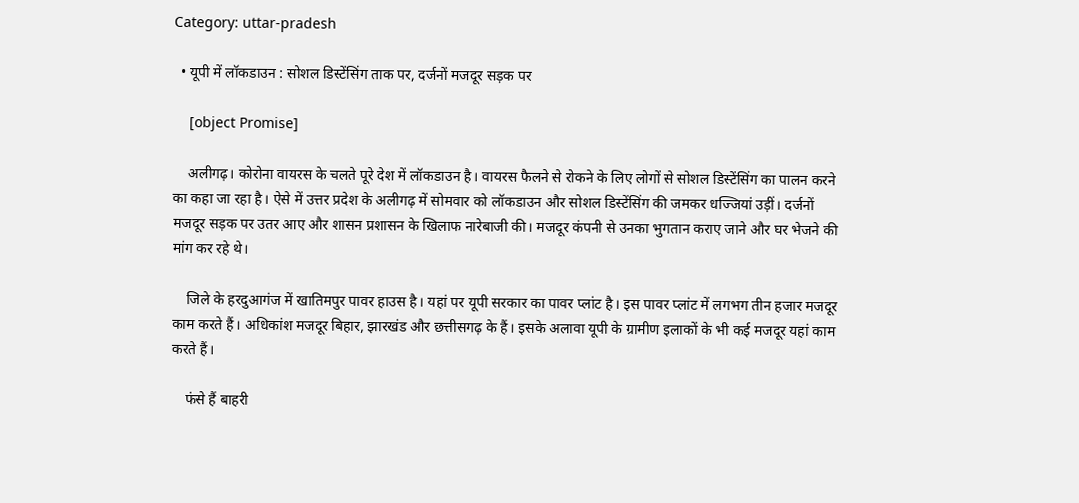Category: uttar-pradesh

  • यूपी में लॉकडाउन : सोशल डिस्‍टेंसिंग ताक पर, दर्जनों मजदूर सड़क पर

    [object Promise]

    अलीगढ़। कोरोना वायरस के चलते पूरे देश में लॉकडाउन है। वायरस फैलने से रोकने के लिए लोगों से सोशल डिस्टेंसिंग का पालन करने का कहा जा रहा है। ऐसे में उत्तर प्रदेश के अलीगढ़ में सोमवार को लॉकडाउन और सोशल डिस्टेंसिंग की जमकर धज्जियां उड़ीं। दर्जनों मजदूर सड़क पर उतर आए और शासन प्रशासन के खिलाफ नारेबाजी की। मजदूर कंपनी से उनका भुगतान कराए जाने और घर भेजने की मांग कर रहे थे।

    जिले के हरदुआगंज में खातिमपुर पावर हाउस है। यहां पर यूपी सरकार का पावर प्लांट है। इस पावर प्लांट में लगभग तीन हजार मजदूर काम करते हैं। अधिकांश मजदूर बिहार, झारखंड और छत्तीसगढ़ के हैं। इसके अलावा यूपी के ग्रामीण इलाकों के भी कई मजदूर यहां काम करते हैं।

    फंसे हैं बाहरी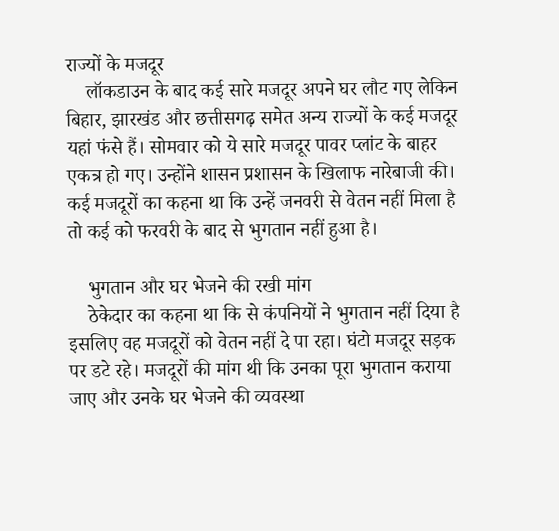राज्यों के मजदूर
    लॉकडाउन के बाद कई सारे मजदूर अपने घर लौट गए लेकिन बिहार, झारखंड और छत्तीसगढ़ समेत अन्य राज्यों के कई मजदूर यहां फंसे हैं। सोमवार को ये सारे मजदूर पावर प्लांट के बाहर एकत्र हो गए। उन्होंने शासन प्रशासन के खिलाफ नारेबाजी की। कई मजदूरों का कहना था कि उन्हें जनवरी से वेतन नहीं मिला है तो कई को फरवरी के बाद से भुगतान नहीं हुआ है।

    भुगतान और घर भेजने की रखी मांग
    ठेकेदार का कहना था कि से कंपनियों ने भुगतान नहीं दिया है इसलिए वह मजदूरों को वेतन नहीं दे पा रहा। घंटो मजदूर सड़क पर डटे रहे। मजदूरों की मांग थी कि उनका पूरा भुगतान कराया जाए और उनके घर भेजने की व्यवस्था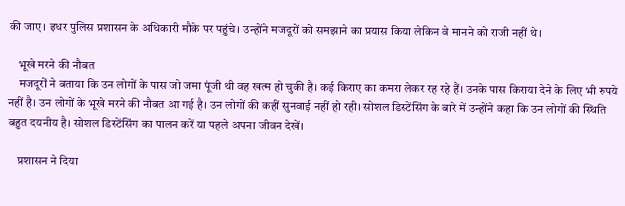की जाए। इधर पुलिस प्रशासन के अधिकारी मौके पर पहुंचे। उन्होंने मजदूरों को समझाने का प्रयास किया लेकिन वे मानने को राजी नहीं थे।

    भूखे मरने की नौबत
    मजदूरों ने बताया कि उन लोगों के पास जो जमा पूंजी थी वह खत्म हो चुकी है। कई किराए का कमरा लेकर रह रहे हैं। उनके पास किराया देने के लिए भी रुपये नहीं है। उन लोगों के भूखे मरने की नौबत आ गई है। उन लोगों की कहीं सुनवाई नहीं हो रही। सोशल डिस्टेंसिंग के बारे में उन्होंने कहा कि उन लोगों की स्थिति बहुत दयनीय है। सोशल डिस्टेंसिंग का पालन करें या पहले अपना जीवन देखें।

    प्रशासन ने दिया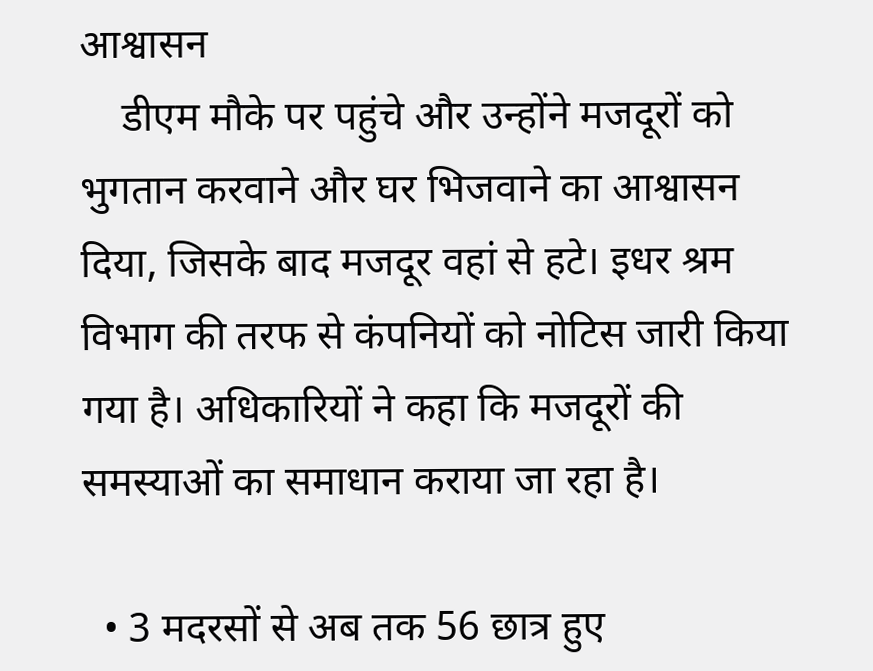आश्वासन
    डीएम मौके पर पहुंचे और उन्होंने मजदूरों को भुगतान करवाने और घर भिजवाने का आश्वासन दिया, जिसके बाद मजदूर वहां से हटे। इधर श्रम विभाग की तरफ से कंपनियों को नोटिस जारी किया गया है। अधिकारियों ने कहा कि मजदूरों की समस्याओं का समाधान कराया जा रहा है।

  • 3 मदरसों से अब तक 56 छात्र हुए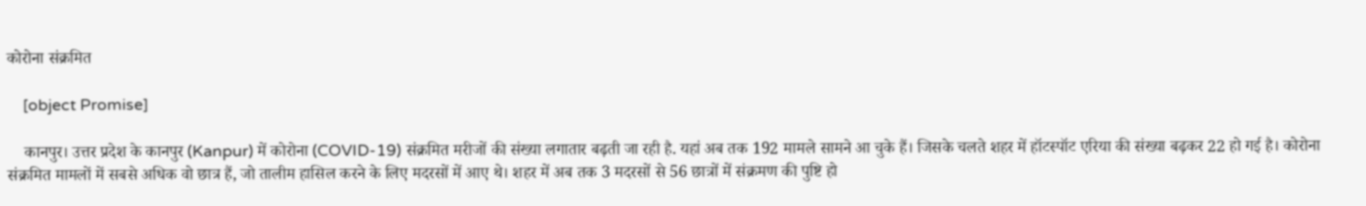कोरोना संक्रमित

    [object Promise]

    कानपुर। उत्तर प्रदेश के कानपुर (Kanpur) में कोरोना (COVID-19) संक्रमित मरीजों की संख्या लगातार बढ़ती जा रही है. यहां अब तक 192 मामले सामने आ चुके हैं। जिसके चलते शहर में हॉटस्पॉट एरिया की संख्या बढ़कर 22 हो गई है। कोरोना संक्रमित मामलों में सबसे अधिक वो छात्र हैं, जो तालीम हासिल करने के लिए मदरसों में आए थे। शहर में अब तक 3 मदरसों से 56 छात्रों में संक्रमण की पुष्टि हो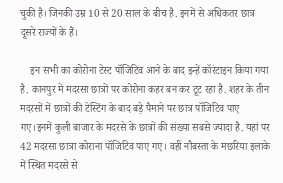चुकी है। जिनकी उम्र 10 से 20 साल के बीच है. इनमें से अधिकतर छात्र दूसरे राज्यों के हैं।

    इन सभी का कोरोना टेस्ट पॉजिटिव आने के बाद इन्हें कॉरंटाइन किया गया है. कानपुर में मदरसा छात्रों पर कोरोना कहर बन कर टूट रहा है. शहर के तीन मदरसों में छात्रों की टेस्टिंग के बाद बड़े पैमाने पर छात्र पॉजिटिव पाए गए।इनमें कुली बाजार के मदरसे के छात्रों की संख्या सबसे ज्यादा है. यहां पर 42 मदरसा छात्रा कोराना पॉजिटिव पाए गए। वहीं नौबस्ता के मछरिया इलाके में स्थित मदरसे से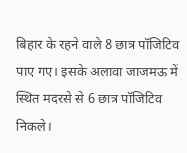बिहार के रहने वाले 8 छात्र पॉजिटिव पाए गए। इसके अलावा जाजमऊ में स्थित मदरसे से 6 छात्र पॉजिटिव निकले।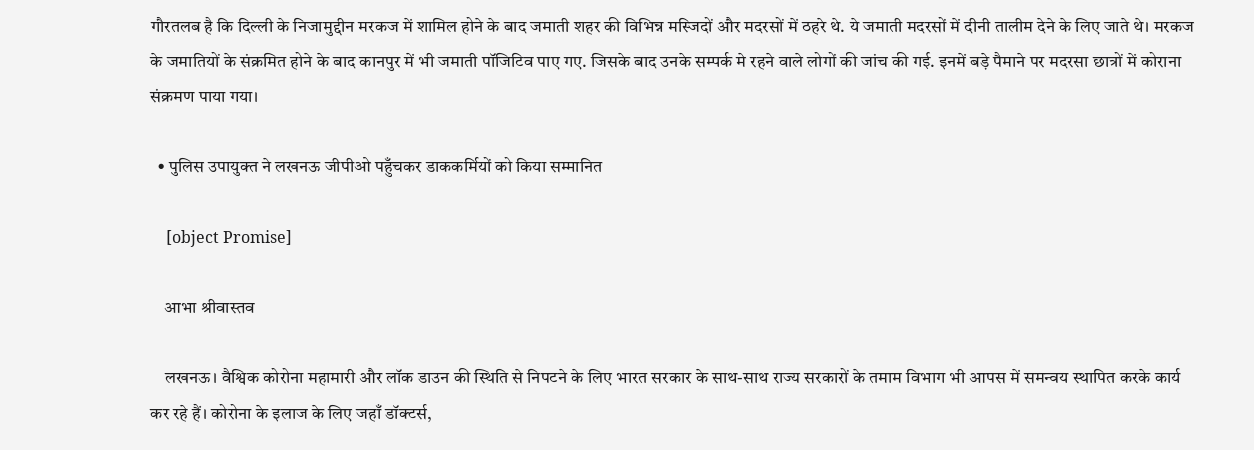गौरतलब है कि दिल्ली के निजामुद्दीन मरकज में शामिल होने के बाद जमाती शहर की विभिन्न मस्जिदों और मदरसों में ठहरे थे. ये जमाती मदरसों में दीनी तालीम देने के लिए जाते थे। मरकज के जमातियों के संक्रमित होने के बाद कानपुर में भी जमाती पॉजिटिव पाए गए. जिसके बाद उनके सम्पर्क मे रहने वाले लोगों की जांच की गई. इनमें बड़े पैमाने पर मदरसा छात्रों में कोराना संक्रमण पाया गया।

  • पुलिस उपायुक्त ने लखनऊ जीपीओ पहुँचकर डाककर्मियों को किया सम्मानित

    [object Promise]

    आभा श्रीवास्तव

    लखनऊ। वैश्विक कोरोना महामारी और लॉक डाउन की स्थिति से निपटने के लिए भारत सरकार के साथ-साथ राज्य सरकारों के तमाम विभाग भी आपस में समन्वय स्थापित करके कार्य कर रहे हैं। कोरोना के इलाज के लिए जहाँ डॉक्टर्स,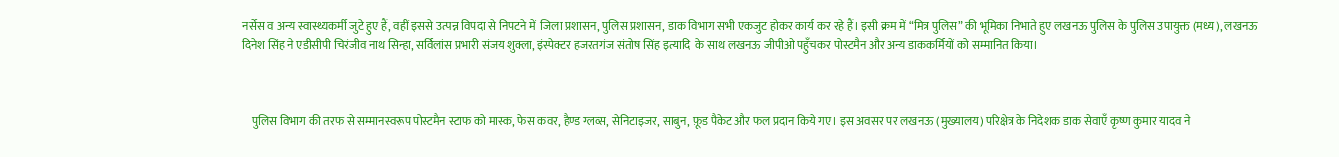नर्सेस व अन्य स्वास्थ्यकर्मी जुटे हुए हैं, वहीं इससे उत्पन्न विपदा से निपटने में  जिला प्रशासन, पुलिस प्रशासन, डाक विभाग सभी एकजुट होकर कार्य कर रहे हैं। इसी क्रम में “मित्र पुलिस” की भूमिका निभाते हुए लखनऊ पुलिस के पुलिस उपायुक्त (मध्य), लखनऊ दिनेश सिंह ने एडीसीपी चिरंजीव नाथ सिन्हा, सर्विलांस प्रभारी संजय शुक्ला, इंस्पेक्टर हजरतगंज संतोष सिंह इत्यादि  के साथ लखनऊ जीपीओ पहुँचकर पोस्टमैन और अन्य डाककर्मियों को सम्मानित किया।



    पुलिस विभाग की तरफ से सम्मानस्वरूप पोस्टमैन स्टाफ को मास्क, फेस कवर, हैण्ड ग्लव्स, सेनिटाइजर, साबुन, फ़ूड पैकेट और फल प्रदान किये गए। इस अवसर पर लखनऊ (मुख्यालय) परिक्षेत्र के निदेशक डाक सेवाएँ कृष्ण कुमार यादव ने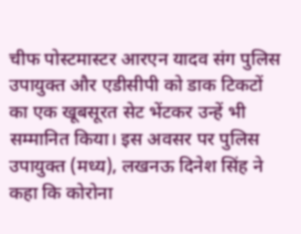चीफ पोस्टमास्टर आरएन यादव संग पुलिस उपायुक्त और एडीसीपी को डाक टिकटों का एक खूबसूरत सेट भेंटकर उन्हें भी सम्मानित किया। इस अवसर पर पुलिस उपायुक्त (मध्य), लखनऊ दिनेश सिंह ने कहा कि कोरोना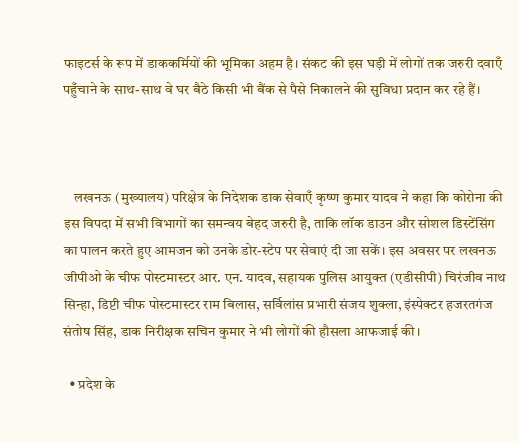फाइटर्स के रूप में डाककर्मियों की भूमिका अहम है। संकट की इस घड़ी में लोगों तक जरुरी दवाएँ पहुँचाने के साथ-साथ वे घर बैठे किसी भी बैंक से पैसे निकालने की सुविधा प्रदान कर रहे हैं।



    लखनऊ (मुख्यालय) परिक्षेत्र के निदेशक डाक सेवाएँ कृष्ण कुमार यादव ने कहा कि कोरोना की इस विपदा में सभी विभागों का समन्वय बेहद जरुरी है, ताकि लॉक डाउन और सोशल डिस्टेंसिंग का पालन करते हुए आमजन को उनके डोर-स्टेप पर सेवाएं दी जा सकें। इस अवसर पर लखनऊ जीपीओ के चीफ पोस्टमास्टर आर. एन. यादव, सहायक पुलिस आयुक्त (एडीसीपी) चिरंजीव नाथ सिन्हा, डिप्टी चीफ पोस्टमास्टर राम बिलास, सर्विलांस प्रभारी संजय शुक्ला, इंस्पेक्टर हजरतगंज संतोष सिंह, डाक निरीक्षक सचिन कुमार ने भी लोगों की हौसला आफजाई की।

  • प्रदेश के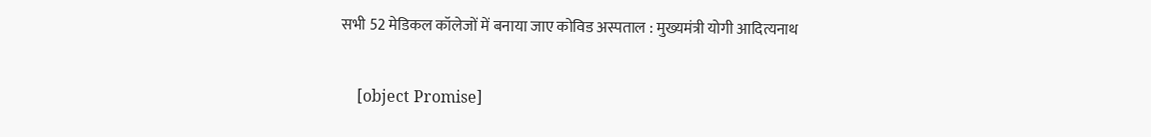सभी 52 मेडिकल कॉलेजों में बनाया जाए कोविड अस्पताल : मुख्यमंत्री योगी आदित्यनाथ

    [object Promise]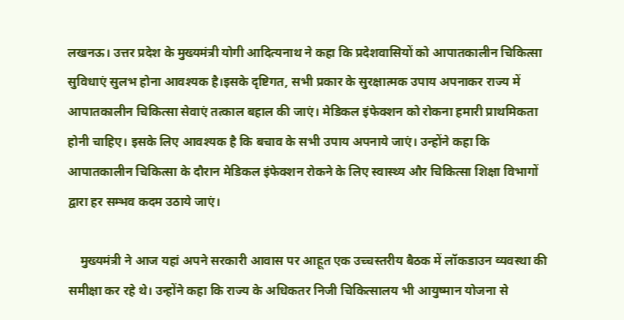लखनऊ। उत्तर प्रदेश के मुख्यमंत्री योगी आदित्यनाथ ने कहा कि प्रदेशवासियों को आपातकालीन चिकित्सा सुविधाएं सुलभ होना आवश्यक है।इसके दृष्टिगत, सभी प्रकार के सुरक्षात्मक उपाय अपनाकर राज्य में आपातकालीन चिकित्सा सेवाएं तत्काल बहाल की जाएं। मेडिकल इंफेक्शन को रोकना हमारी प्राथमिकता होनी चाहिए। इसके लिए आवश्यक है कि बचाव के सभी उपाय अपनाये जाएं। उन्होंने कहा कि आपातकालीन चिकित्सा के दौरान मेडिकल इंफेक्शन रोकने के लिए स्वास्थ्य और चिकित्सा शिक्षा विभागों द्वारा हर सम्भव कदम उठाये जाएं।

    मुख्यमंत्री ने आज यहां अपने सरकारी आवास पर आहूत एक उच्चस्तरीय बैठक में लॉकडाउन व्यवस्था की समीक्षा कर रहे थे। उन्होंने कहा कि राज्य के अधिकतर निजी चिकित्सालय भी आयुष्मान योजना से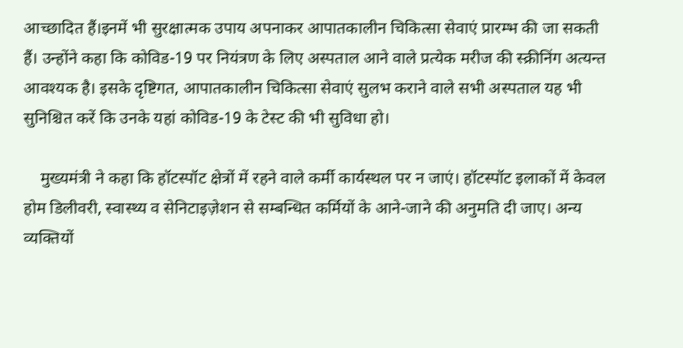आच्छादित हैं।इनमें भी सुरक्षात्मक उपाय अपनाकर आपातकालीन चिकित्सा सेवाएं प्रारम्भ की जा सकती हैं। उन्होंने कहा कि कोविड-19 पर नियंत्रण के लिए अस्पताल आने वाले प्रत्येक मरीज की स्क्रीनिंग अत्यन्त आवश्यक है। इसके दृष्टिगत, आपातकालीन चिकित्सा सेवाएं सुलभ कराने वाले सभी अस्पताल यह भी सुनिश्चित करें कि उनके यहां कोविड-19 के टेस्ट की भी सुविधा हो।

    मुख्यमंत्री ने कहा कि हॉटस्पॉट क्षेत्रों में रहने वाले कर्मी कार्यस्थल पर न जाएं। हॉटस्पॉट इलाकों में केवल होम डिलीवरी, स्वास्थ्य व सेनिटाइज़ेशन से सम्बन्धित कर्मियों के आने-जाने की अनुमति दी जाए। अन्य व्यक्तियों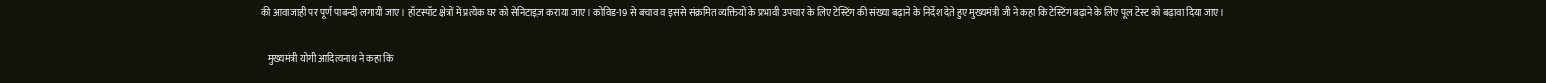की आवाजाही पर पूर्ण पाबन्दी लगायी जाए। हॉटस्पॉट क्षेत्रों में प्रत्येक घर को सेनिटाइज़ कराया जाए। कोविड-19 से बचाव व इससे संक्रमित व्यक्तियों के प्रभावी उपचार के लिए टेस्टिंग की संख्या बढ़ाने के निर्देश देते हुए मुख्यमंत्री जी ने कहा कि टेस्टिंग बढ़ाने के लिए पूल टेस्ट को बढ़ावा दिया जाए।

    मुख्यमंत्री योगी आदित्यनाथ ने कहा कि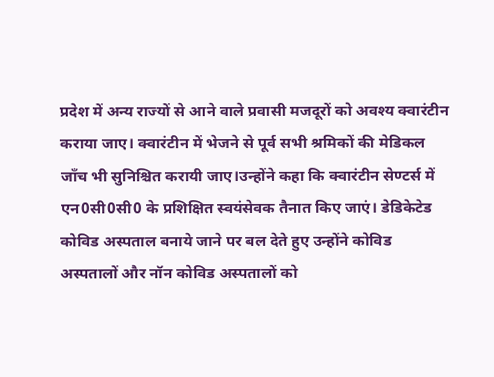प्रदेश में अन्य राज्यों से आने वाले प्रवासी मजदूरों को अवश्य क्वारंटीन कराया जाए। क्वारंटीन में भेजने से पूर्व सभी श्रमिकों की मेडिकल जाँच भी सुनिश्चित करायी जाए।उन्होंने कहा कि क्वारंटीन सेण्टर्स में एन0सी0सी0 के प्रशिक्षित स्वयंसेवक तैनात किए जाएं। डेडिकेटेड कोविड अस्पताल बनाये जाने पर बल देते हुए उन्होंने कोविड अस्पतालों और नॉन कोविड अस्पतालों को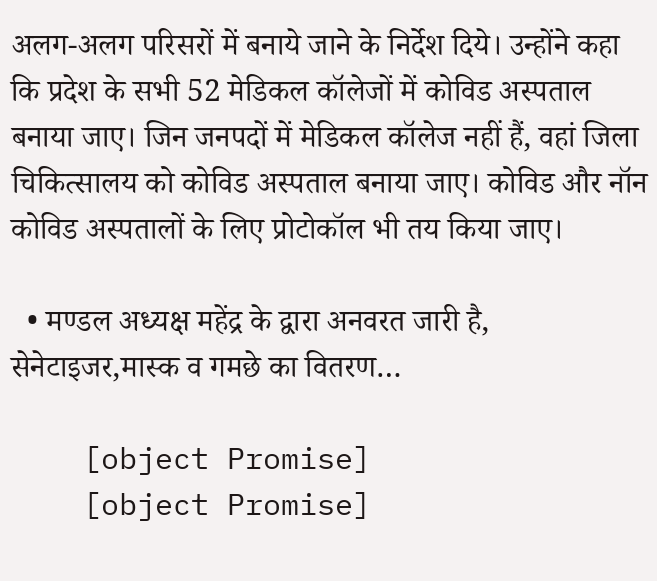अलग-अलग परिसरों में बनाये जाने के निर्देश दिये। उन्होंने कहा कि प्रदेश के सभी 52 मेडिकल कॉलेजों में कोविड अस्पताल बनाया जाए। जिन जनपदों में मेडिकल कॉलेज नहीं हैं, वहां जिला चिकित्सालय को कोविड अस्पताल बनाया जाए। कोविड और नॉन कोविड अस्पतालों के लिए प्रोटोकॉल भी तय किया जाए।

  • मण्डल अध्यक्ष महेंद्र के द्वारा अनवरत जारी है, सेनेटाइजर,मास्क व गमछे का वितरण…

    [object Promise]
    [object Promise]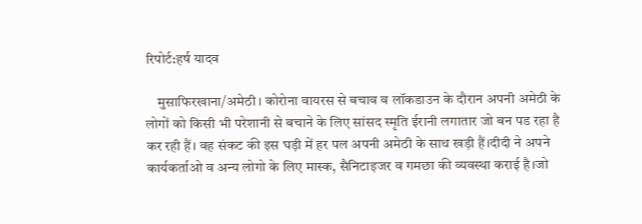रिपोर्ट:हर्ष यादव

    मुसाफिरखाना/अमेठी। कोरोना वायरस से बचाव व लॉकडाउन के दौरान अपनी अमेठी के लोगों को किसी भी परेशानी से बचाने के लिए सांसद स्मृति ईरानी लगातार जो बन पड रहा है कर रही हैं। वह संकट की इस घड़ी में हर पल अपनी अमेठी के साथ खड़ी हैं।दीदी ने अपने कार्यकर्ताओ व अन्य लोगो के लिए मास्क, सैनिटाइजर व गमछा की व्यवस्था कराई है।जो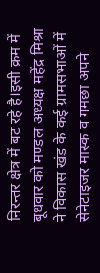निरन्तर क्षेत्र में बट रहे है।इसी क्रम में बूधवार को मण्डल अध्यक्ष महेंद्र मिश्रा ने विकास खंड के कई ग्रामसभाओं में सेनेटाइजर मास्क व गमछा अपने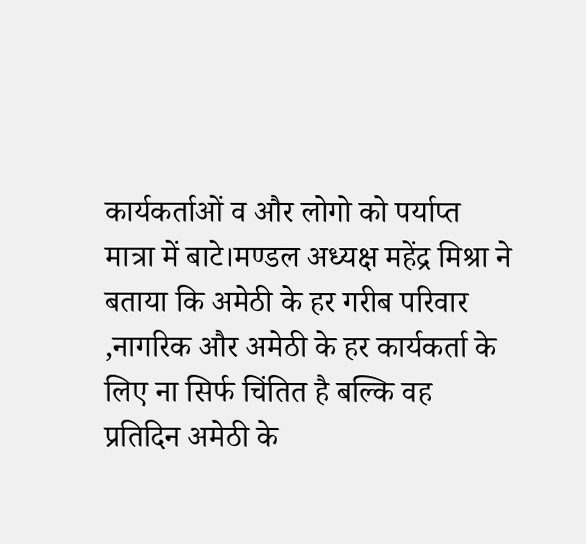कार्यकर्ताओं व और लोगो को पर्याप्त मात्रा में बाटे।मण्डल अध्यक्ष महेंद्र मिश्रा ने बताया कि अमेठी के हर गरीब परिवार ,नागरिक और अमेठी के हर कार्यकर्ता के लिए ना सिर्फ चिंतित है बल्कि वह प्रतिदिन अमेठी के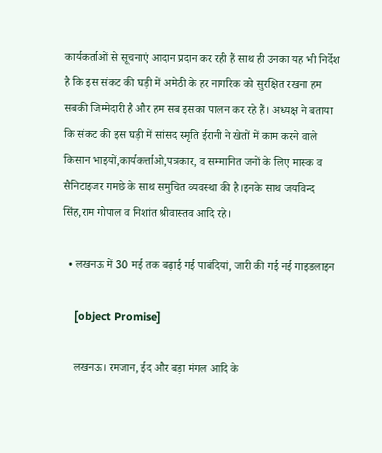कार्यकर्ताओं से सूचनाएं आदान प्रदान कर रही हैं साथ ही उनका यह भी निर्देश है कि इस संकट की घड़ी में अमेठी के हर नागरिक को सुरक्षित रखना हम सबकी जिम्मेदारी है और हम सब इसका पालन कर रहे हैं। अध्यक्ष ने बताया कि संकट की इस घड़ी में सांसद स्मृति ईरानी ने खेतों में काम करने वाले किसान भाइयों,कार्यकर्त्ताओ,पत्रकार, व सम्मानित जनों के लिए मास्क व सैनिटाइजर गमछे के साथ समुचित व्यवस्था की है।इनके साथ जयविन्द सिंह,राम गोपाल व निशांत श्रीवास्तव आदि रहे।

  • लखनऊ में 30 मई तक बढ़ाई गई पाबंदियां, जारी की गई नई गाइडलाइन

    [object Promise]

    लखनऊ। रमजान, ईद और बड़ा मंगल आदि के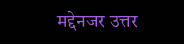मद्देनजर उत्तर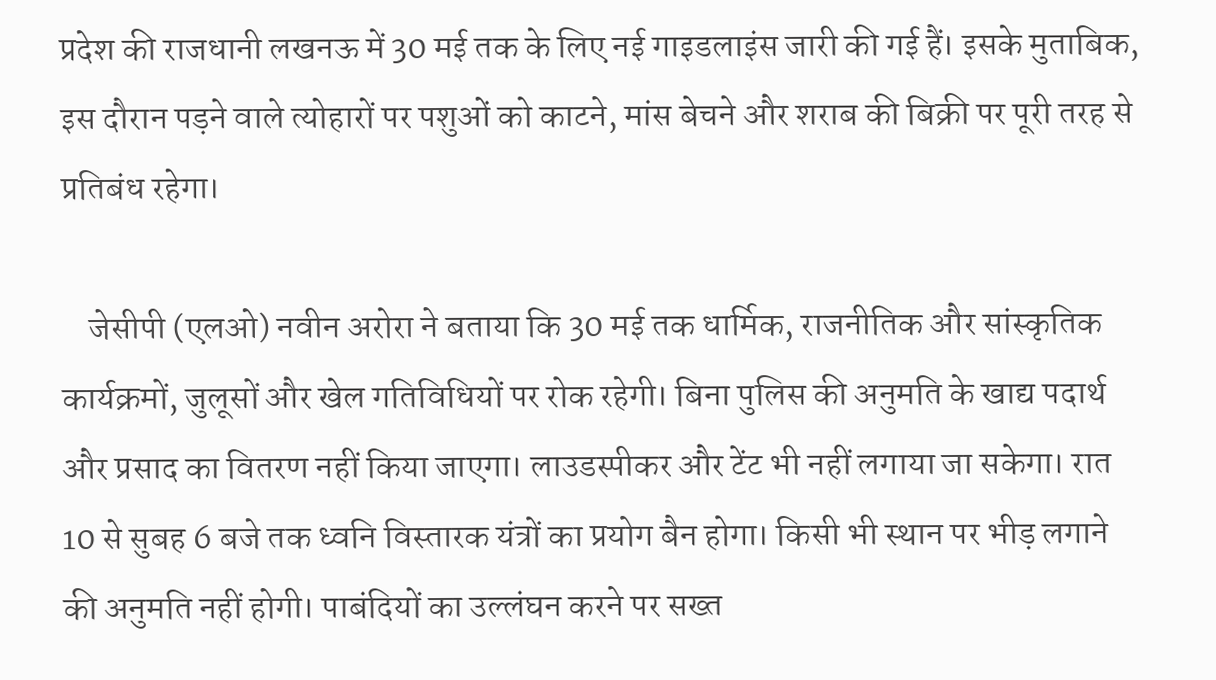प्रदेश की राजधानी लखनऊ में 30 मई तक के लिए नई गाइडलाइंस जारी की गई हैं। इसके मुताबिक, इस दौरान पड़ने वाले त्योहारों पर पशुओं को काटने, मांस बेचने और शराब की बिक्री पर पूरी तरह से प्रतिबंध रहेगा।

    जेसीपी (एलओ) नवीन अरोरा ने बताया कि 30 मई तक धार्मिक, राजनीतिक और सांस्कृतिक कार्यक्रमों, जुलूसों और खेल गतिविधियों पर रोक रहेगी। बिना पुलिस की अनुमति के खाद्य पदार्थ और प्रसाद का वितरण नहीं किया जाएगा। लाउडस्पीकर और टेंट भी नहीं लगाया जा सकेगा। रात 10 से सुबह 6 बजे तक ध्वनि विस्तारक यंत्रों का प्रयोग बैन होगा। किसी भी स्थान पर भीड़ लगाने की अनुमति नहीं होगी। पाबंदियों का उल्लंघन करने पर सख्त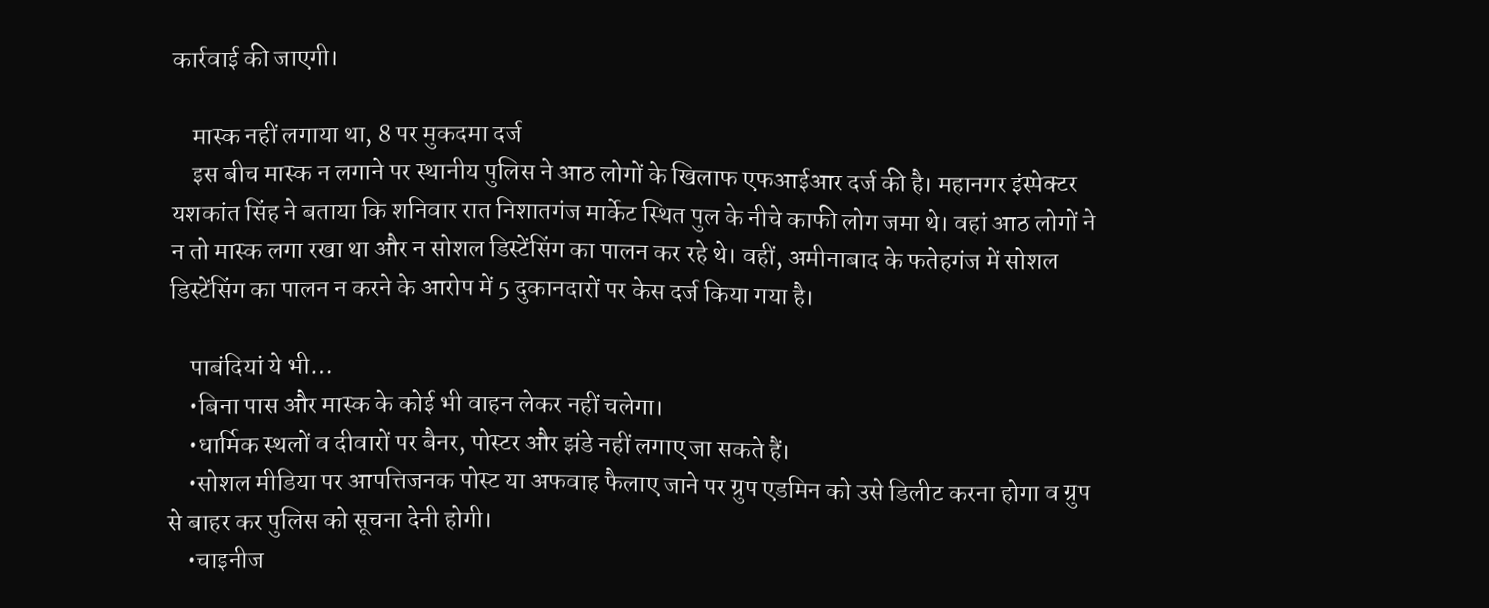कार्रवाई की जाएगी।

    मास्क नहीं लगाया था, 8 पर मुकदमा दर्ज
    इस बीच मास्क न लगाने पर स्थानीय पुलिस ने आठ लोगों के खिलाफ एफआईआर दर्ज की है। महानगर इंस्पेक्टर यशकांत सिंह ने बताया कि शनिवार रात निशातगंज मार्केट स्थित पुल के नीचे काफी लोग जमा थे। वहां आठ लोगों ने न तो मास्क लगा रखा था और न सोशल डिस्टेंसिंग का पालन कर रहे थे। वहीं, अमीनाबाद के फतेहगंज में सोशल डिस्टेंसिंग का पालन न करने के आरोप में 5 दुकानदारों पर केस दर्ज किया गया है।

    पाबंदियां ये भी…
    •बिना पास और मास्क के कोई भी वाहन लेकर नहीं चलेगा।
    •धार्मिक स्थलों व दीवारों पर बैनर, पोस्टर और झंडे नहीं लगाए जा सकते हैं।
    •सोशल मीडिया पर आपत्तिजनक पोस्ट या अफवाह फैलाए जाने पर ग्रुप एडमिन को उसे डिलीट करना होगा व ग्रुप से बाहर कर पुलिस को सूचना देनी होगी।
    •चाइनीज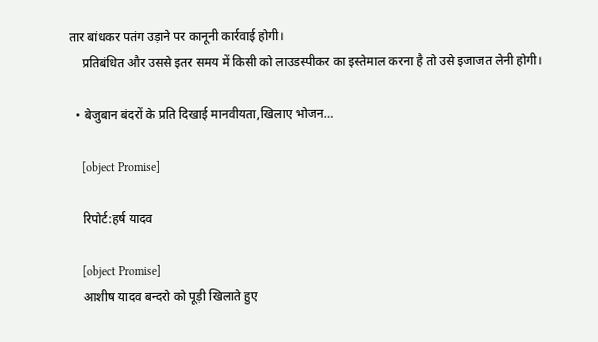तार बांधकर पतंग उड़ाने पर कानूनी कार्रवाई होगी।
    प्रतिबंधित और उससे इतर समय में किसी को लाउडस्पीकर का इस्तेमाल करना है तो उसे इजाजत लेनी होगी।

  • बेजुबान बंदरों के प्रति दिखाई मानवीयता,खिलाए भोजन…

    [object Promise]

    रिपोर्ट:हर्ष यादव

    [object Promise]
    आशीष यादव बन्दरो को पूड़ी खिलाते हुए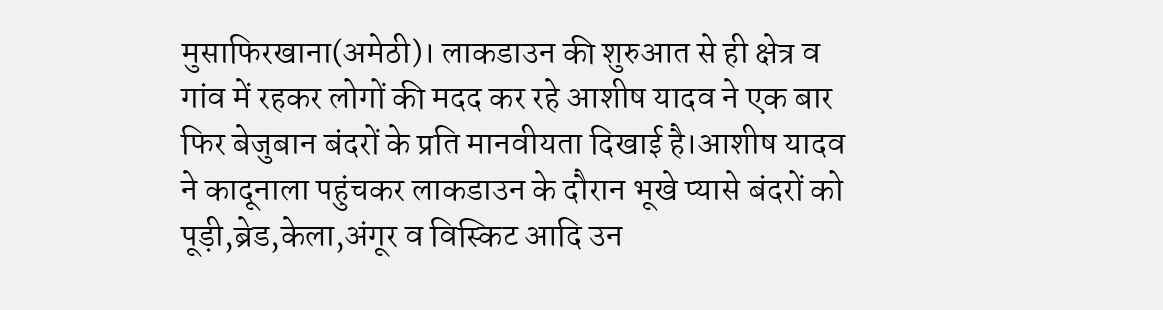मुसाफिरखाना(अमेठी)। लाकडाउन की शुरुआत से ही क्षेत्र व गांव में रहकर लोगों की मदद कर रहे आशीष यादव ने एक बार फिर बेजुबान बंदरों के प्रति मानवीयता दिखाई है।आशीष यादव ने कादूनाला पहुंचकर लाकडाउन के दौरान भूखे प्यासे बंदरों को पूड़ी,ब्रेड,केला,अंगूर व विस्किट आदि उन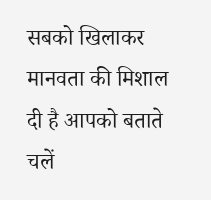सबको खिलाकर मानवता की मिशाल दी है आपको बताते चलें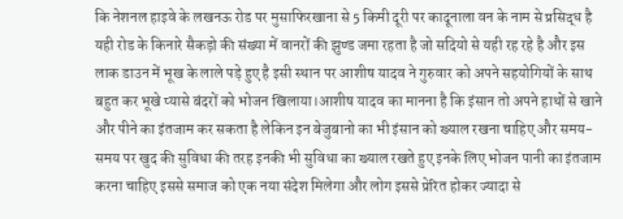कि नेशनल हाइवे के लखनऊ रोड पर मुसाफिरखाना से 5 किमी दूरी पर कादूनाला वन के नाम से प्रसिद्ध है यही रोड के किनारे सैकड़ो की संख्या में वानरों की झुण्ड जमा रहता है जो सदियो से यही रह रहे है और इस लाक डाउन में भूख के लाले पड़े हुए है इसी स्थान पर आशीष यादव ने गुरुवार को अपने सहयोगियों के साथ बहुत कर भूखे प्यासे बंदरों को भोजन खिलाया।आशीष यादव का मानना है कि इंसान तो अपने हाथों से खाने और पीने का इंतजाम कर सकता है लेकिन इन बेजुबानो का भी इंसान को ख्याल रखना चाहिए और समय-समय पर खुद की सुविधा की तरह इनकी भी सुविधा का ख्याल रखते हुए इनके लिए भोजन पानी का इंतजाम करना चाहिए इससे समाज को एक नया संदेश मिलेगा और लोग इससे प्रेरित होकर ज्यादा से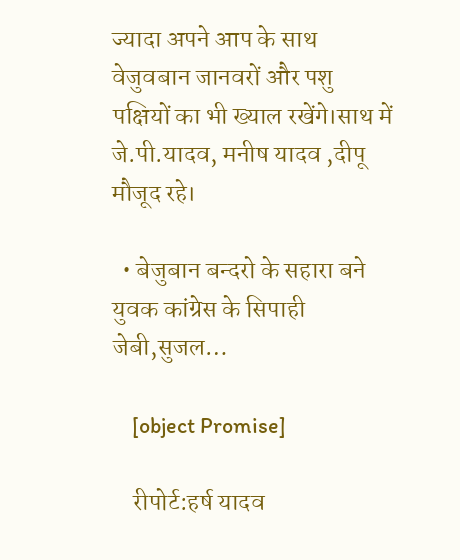ज्यादा अपने आप के साथ वेजुवबान जानवरों और पशु पक्षियों का भी ख्याल रखेंगे।साथ में जे.पी.यादव, मनीष यादव ,दीपू मौजूद रहे।

  • बेजुबान बन्दरो के सहारा बने युवक कांग्रेस के सिपाही जेबी,सुजल…

    [object Promise]

    रीपोर्ट:हर्ष यादव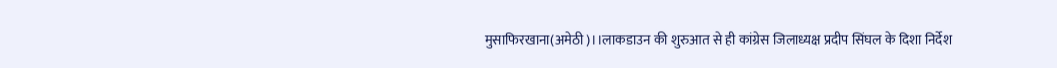मुसाफिरखाना(अमेठी)।।लाकडाउन की शुरुआत से ही कांग्रेस जिलाध्यक्ष प्रदीप सिंघल के दिशा निर्देश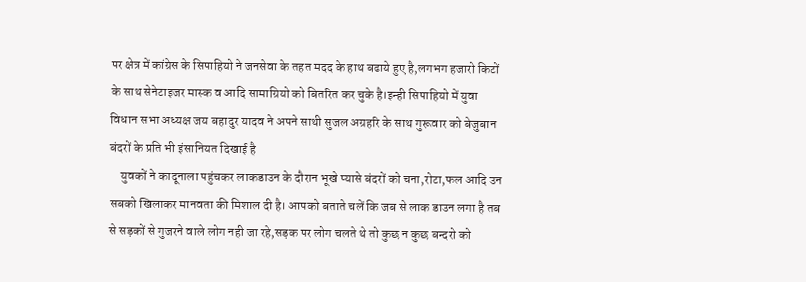पर क्षेत्र में कांग्रेस के सिपाहियो ने जनसेवा के तहत मदद के हाथ बढाये हुए है,लगभग हजारो किटों के साथ सेनेटाइजर मास्क व आदि सामाग्रियो को बितरित कर चुके है।इन्ही सिपाहियो में युवा विधान सभा अध्यक्ष जय बहादुर यादव ने अपने साथी सुजल अग्रहरि के साथ गुरूवार को बेजुबान बंदरों के प्रति भी इंसानियत दिखाई है
    युवकों ने कादूनाला पहुंचकर लाकडाउन के दौरान भूखे प्यासे बंदरों को चना,रोटा,फल आदि उन सबको खिलाकर मानवता की मिशाल दी है। आपको बताते चलें कि जब से लाक डाउन लगा है तब से सड़कों से गुजरने वाले लोग नही जा रहे,सड़क पर लोग चलते थे तो कुछ न कुछ बन्दरो को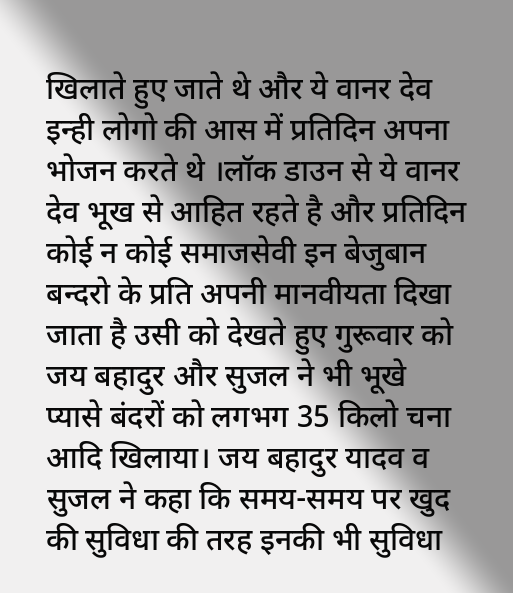खिलाते हुए जाते थे और ये वानर देव इन्ही लोगो की आस में प्रतिदिन अपना भोजन करते थे ।लॉक डाउन से ये वानर देव भूख से आहित रहते है और प्रतिदिन कोई न कोई समाजसेवी इन बेजुबान बन्दरो के प्रति अपनी मानवीयता दिखा जाता है उसी को देखते हुए गुरूवार को जय बहादुर और सुजल ने भी भूखे प्यासे बंदरों को लगभग 35 किलो चना आदि खिलाया। जय बहादुर यादव व सुजल ने कहा कि समय-समय पर खुद की सुविधा की तरह इनकी भी सुविधा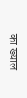का ख्याल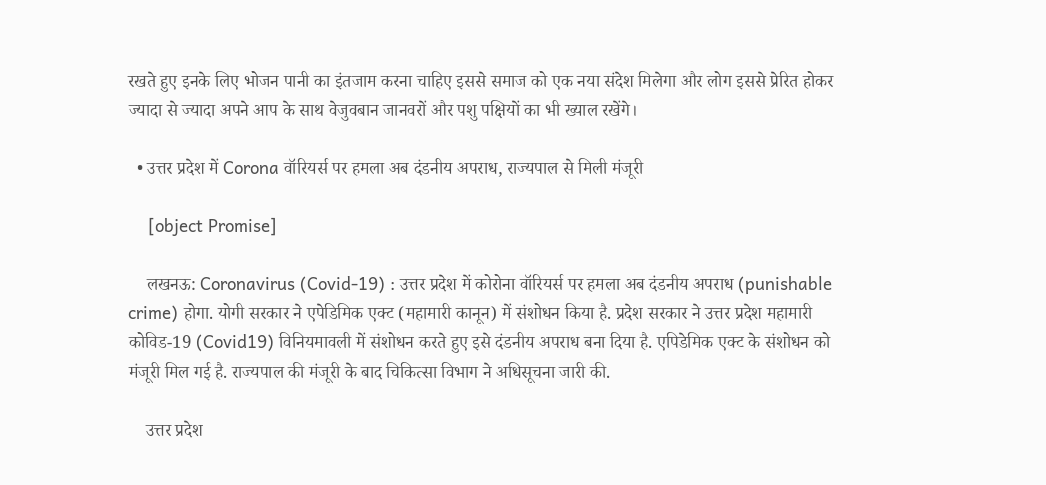रखते हुए इनके लिए भोजन पानी का इंतजाम करना चाहिए इससे समाज को एक नया संदेश मिलेगा और लोग इससे प्रेरित होकर ज्यादा से ज्यादा अपने आप के साथ वेजुवबान जानवरों और पशु पक्षियों का भी ख्याल रखेंगे।

  • उत्तर प्रदेश में Corona वॉरियर्स पर हमला अब दंडनीय अपराध, राज्यपाल से मिली मंजूरी

    [object Promise]

    लखनऊ: Coronavirus (Covid-19) : उत्तर प्रदेश में कोरोना वॉरियर्स पर हमला अब दंडनीय अपराध (punishable crime) होगा. योगी सरकार ने एपेडिमिक एक्ट (महामारी कानून) में संशोधन किया है. प्रदेश सरकार ने उत्तर प्रदेश महामारी कोविड-19 (Covid19) विनियमावली में संशोधन करते हुए इसे दंडनीय अपराध बना दिया है. एपिडेमिक एक्ट के संशोधन को मंजूरी मिल गई है. राज्यपाल की मंजूरी के बाद चिकित्सा विभाग ने अधिसूचना जारी की.

    उत्तर प्रदेश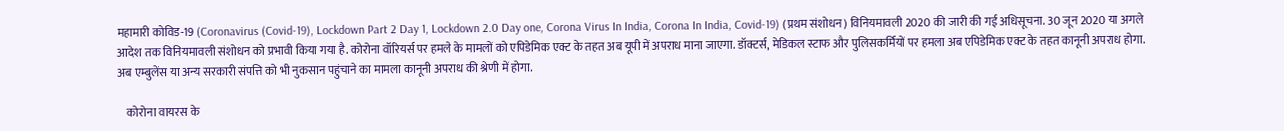महामारी कोविड-19 (Coronavirus (Covid-19), Lockdown Part 2 Day 1, Lockdown 2.0 Day one, Corona Virus In India, Corona In India, Covid-19) (प्रथम संशोधन) विनियमावली 2020 की जारी की गई अधिसूचना. 30 जून 2020 या अगले आदेश तक विनियमावली संशोधन को प्रभावी किया गया है. कोरोना वॉरियर्स पर हमले के मामलों को एपिडेमिक एक्ट के तहत अब यूपी में अपराध माना जाएगा. डॉक्टर्स, मेडिकल स्टाफ और पुलिसकर्मियों पर हमला अब एपिडेमिक एक्ट के तहत कानूनी अपराध होगा. अब एम्बुलेंस या अन्य सरकारी संपत्ति को भी नुकसान पहुंचाने का मामला कानूनी अपराध की श्रेणी में होगा.

    कोरोना वायरस के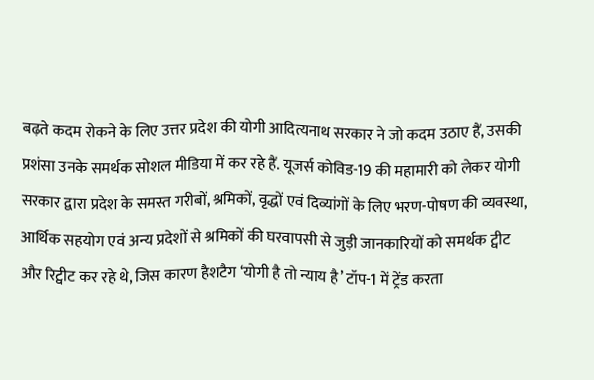बढ़ते कदम रोकने के लिए उत्तर प्रदेश की योगी आदित्यनाथ सरकार ने जो कदम उठाए हैं, उसकी प्रशंसा उनके समर्थक सोशल मीडिया में कर रहे हैं. यूजर्स कोविड-19 की महामारी को लेकर योगी सरकार द्वारा प्रदेश के समस्त गरीबों, श्रमिकों, वृद्धों एवं दिव्यांगों के लिए भरण-पोषण की व्यवस्था, आर्थिक सहयोग एवं अन्य प्रदेशों से श्रमिकों की घरवापसी से जुड़ी जानकारियों को समर्थक ट्वीट और रिट्वीट कर रहे थे, जिस कारण हैशटैग ‘योगी है तो न्याय है’ टॉप-1 में ट्रेंड करता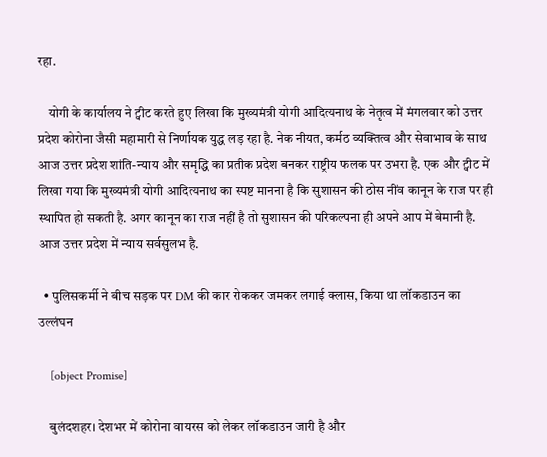रहा.

    योगी के कार्यालय ने ट्वीट करते हुए लिखा कि मुख्यमंत्री योगी आदित्यनाथ के नेतृत्व में मंगलवार को उत्तर प्रदेश कोरोना जैसी महामारी से निर्णायक युद्ध लड़ रहा है. नेक नीयत, कर्मठ व्यक्तित्व और सेवाभाव के साथ आज उत्तर प्रदेश शांति-न्याय और समृद्धि का प्रतीक प्रदेश बनकर राष्ट्रीय फलक पर उभरा है. एक और ट्वीट में लिखा गया कि मुख्यमंत्री योगी आदित्यनाथ का स्पष्ट मानना है कि सुशासन की ठोस नींव कानून के राज पर ही स्थापित हो सकती है. अगर कानून का राज नहीं है तो सुशासन की परिकल्पना ही अपने आप में बेमानी है. आज उत्तर प्रदेश में न्याय सर्वसुलभ है.

  • पुलिसकर्मी ने बीच सड़क पर DM की कार रोककर जमकर लगाई क्लास, किया था लॉकडाउन का उल्लंघन

    [object Promise]

    बुलंदशहर। देशभर में कोरोना वायरस को लेकर लॉकडाउन जारी है और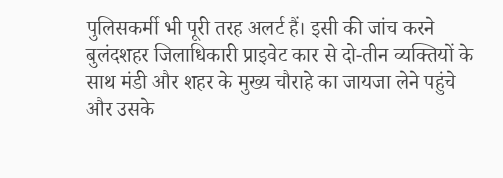पुलिसकर्मी भी पूरी तरह अलर्ट हैं। इसी की जांच करने बुलंदशहर जिलाधिकारी प्राइवेट कार से दो-तीन व्यक्तियों के साथ मंडी और शहर के मुख्य चौराहे का जायजा लेने पहुंचे और उसके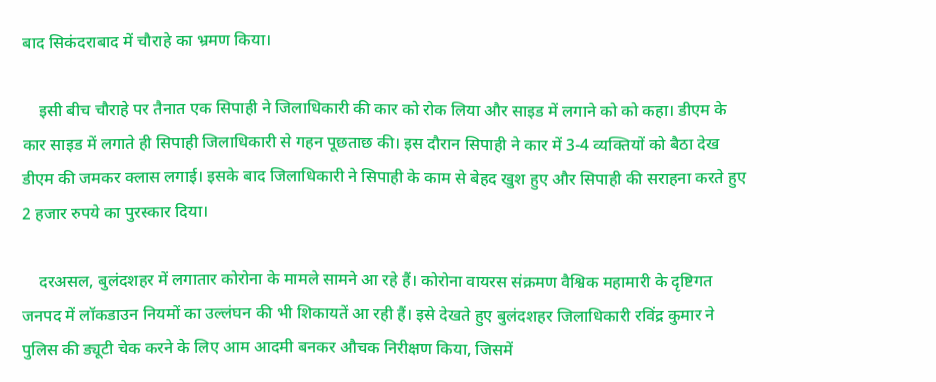बाद सिकंदराबाद में चौराहे का भ्रमण किया।

    इसी बीच चौराहे पर तैनात एक सिपाही ने जिलाधिकारी की कार को रोक लिया और साइड में लगाने को को कहा। डीएम के कार साइड में लगाते ही सिपाही जिलाधिकारी से गहन पूछताछ की। इस दौरान सिपाही ने कार में 3-4 व्यक्तियों को बैठा देख डीएम की जमकर क्लास लगाई। इसके बाद जिलाधिकारी ने सिपाही के काम से बेहद खुश हुए और सिपाही की सराहना करते हुए 2 हजार रुपये का पुरस्कार दिया।

    दरअसल, बुलंदशहर में लगातार कोरोना के मामले सामने आ रहे हैं। कोरोना वायरस संक्रमण वैश्विक महामारी के दृष्टिगत जनपद में लॉकडाउन नियमों का उल्लंघन की भी शिकायतें आ रही हैं। इसे देखते हुए बुलंदशहर जिलाधिकारी रविंद्र कुमार ने पुलिस की ड्यूटी चेक करने के लिए आम आदमी बनकर औचक निरीक्षण किया, जिसमें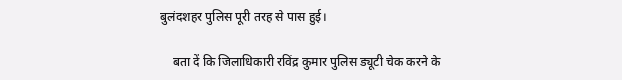बुलंदशहर पुलिस पूरी तरह से पास हुई।

    बता दें कि जिलाधिकारी रविंद्र कुमार पुलिस ड्यूटी चेक करने के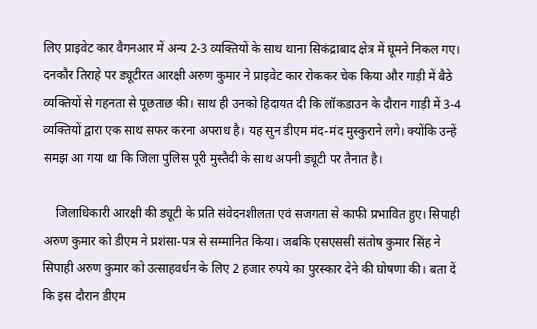लिए प्राइवेट कार वैगनआर में अन्य 2-3 व्यक्तियों के साथ थाना सिकंद्राबाद क्षेत्र में घूमने निकल गए। दनकौर तिराहे पर ड्यूटीरत आरक्षी अरुण कुमार ने प्राइवेट कार रोककर चेक किया और गाड़ी में बैठे व्यक्तियों से गहनता से पूछताछ की। साथ ही उनको हिदायत दी कि लॉकडाउन के दौरान गाड़ी में 3-4 व्यक्तियों द्वारा एक साथ सफर करना अपराध है। यह सुन डीएम मंद-मंद मुस्कुराने लगे। क्योंकि उन्हें समझ आ गया था कि जिला पुलिस पूरी मुस्तैदी के साथ अपनी ड्यूटी पर तैनात है।

    जिलाधिकारी आरक्षी की ड्यूटी के प्रति संवेदनशीलता एवं सजगता से काफी प्रभावित हुए। सिपाही अरुण कुमार को डीएम ने प्रशंसा-पत्र से सम्मानित किया। जबकि एसएससी संतोष कुमार सिंह ने सिपाही अरुण कुमार को उत्साहवर्धन के लिए 2 हजार रुपये का पुरस्कार देने की घोषणा की। बता दें कि इस दौरान डीएम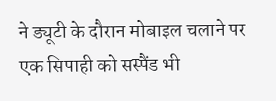ने ड्यूटी के दौरान मोबाइल चलाने पर एक सिपाही को सस्पैंड भी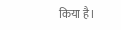किया है।